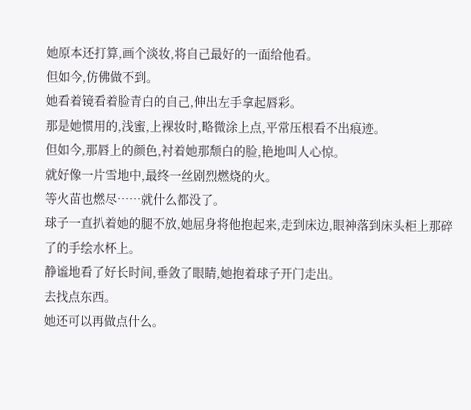她原本还打算,画个淡妆,将自己最好的一面给他看。
但如今,仿佛做不到。
她看着镜看着脸青白的自己,伸出左手拿起唇彩。
那是她惯用的,浅蜜,上裸妆时,略微涂上点,平常压根看不出痕迹。
但如今,那唇上的颜色,衬着她那颓白的脸,艳地叫人心惊。
就好像一片雪地中,最终一丝剧烈燃烧的火。
等火苗也燃尽……就什么都没了。
球子一直扒着她的腿不放,她屈身将他抱起来,走到床边,眼神落到床头柜上那碎了的手绘水杯上。
静谧地看了好长时间,垂敛了眼睛,她抱着球子开门走出。
去找点东西。
她还可以再做点什么。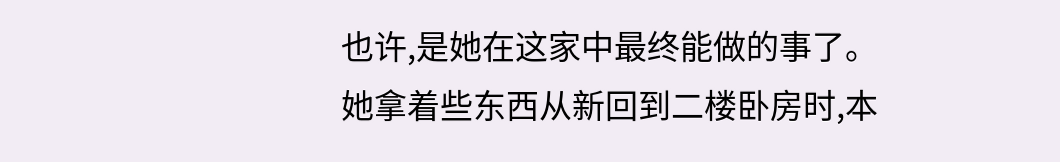也许,是她在这家中最终能做的事了。
她拿着些东西从新回到二楼卧房时,本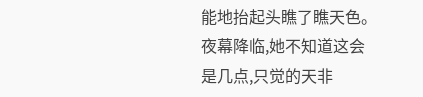能地抬起头瞧了瞧天色。
夜幕降临,她不知道这会是几点,只觉的天非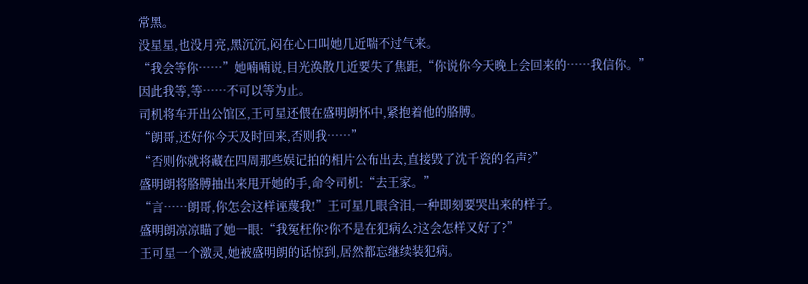常黑。
没星星,也没月亮,黑沉沉,闷在心口叫她几近喘不过气来。
“我会等你……”她喃喃说,目光涣散几近要失了焦距,“你说你今天晚上会回来的……我信你。”
因此我等,等……不可以等为止。
司机将车开出公馆区,王可星还偎在盛明朗怀中,紧抱着他的胳膊。
“朗哥,还好你今天及时回来,否则我……”
“否则你就将藏在四周那些娱记拍的相片公布出去,直接毁了沈千瓷的名声?”
盛明朗将胳膊抽出来甩开她的手,命令司机:“去王家。”
“言……朗哥,你怎会这样诬蔑我!”王可星几眼含泪,一种即刻要哭出来的样子。
盛明朗凉凉瞄了她一眼:“我冤枉你?你不是在犯病么?这会怎样又好了?”
王可星一个激灵,她被盛明朗的话惊到,居然都忘继续装犯病。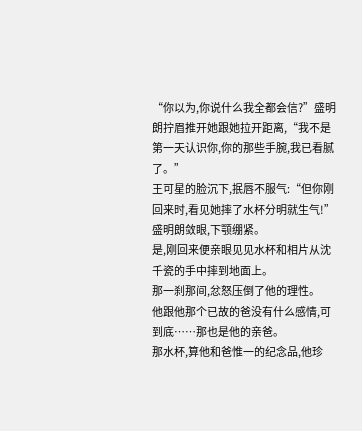“你以为,你说什么我全都会信?”盛明朗拧眉推开她跟她拉开距离,“我不是第一天认识你,你的那些手腕,我已看腻了。”
王可星的脸沉下,抿唇不服气:“但你刚回来时,看见她摔了水杯分明就生气!”
盛明朗敛眼,下颚绷紧。
是,刚回来便亲眼见见水杯和相片从沈千瓷的手中摔到地面上。
那一刹那间,忿怒压倒了他的理性。
他跟他那个已故的爸没有什么感情,可到底……那也是他的亲爸。
那水杯,算他和爸惟一的纪念品,他珍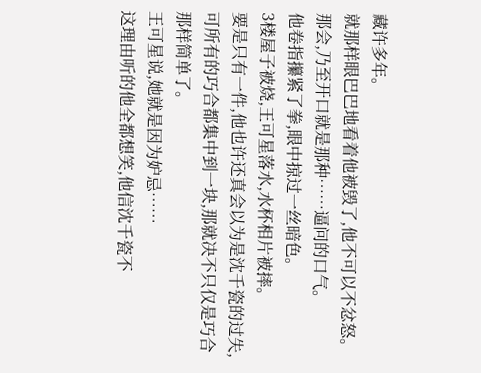藏许多年。
就那样眼巴巴地看着他被毁了,他不可以不忿怒。
那会,乃至开口就是那种……逼问的口气。
他卷指攥紧了拳,眼中掠过一丝暗色。
3楼屋子被烧,王可星落水,水杯相片被摔。
要是只有一件,他也许还真会以为是沈千瓷的过失,可所有的巧合都集中到一块,那就决不只仅是巧合那样简单了。
王可星说,她就是因为妒忌……
这理由听的他全都想笑,他信沈千瓷不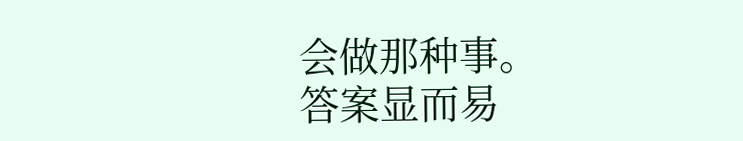会做那种事。
答案显而易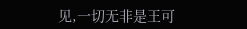见,一切无非是王可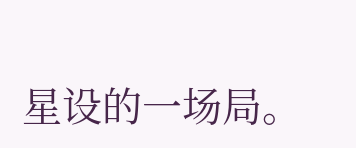星设的一场局。